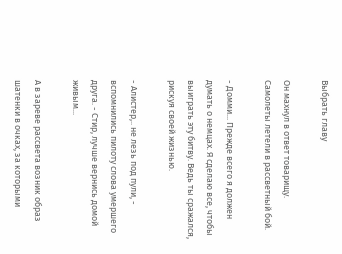Выбрать главу

Он махнул в ответ товарищу. Самолеты летели в рассветный бой.

- Домми... Прежде всего я должен думать о немцах. Я сделаю все, чтобы выиграть эту битву. Ведь ты сражался, рискуя своей жизнью.

- Алистер,.. не лезь под пули, - вспомнились пилоту слова умершего друга. - Стир, лучше вернись домой живым...

А в зареве рассвета возник образ шатенки в очках, за которыми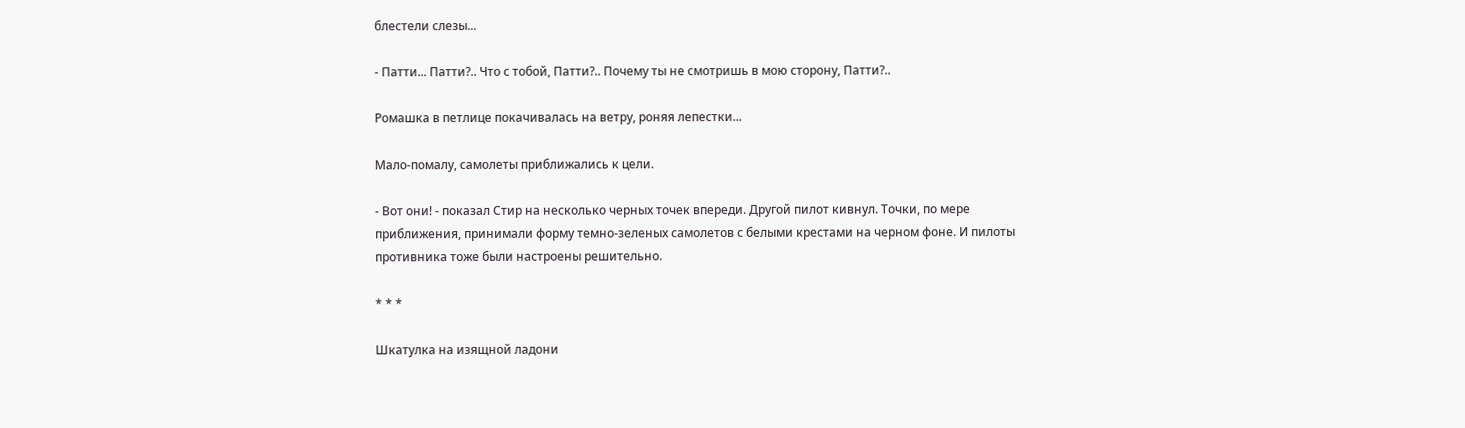блестели слезы...

- Патти... Патти?.. Что с тобой, Патти?.. Почему ты не смотришь в мою сторону, Патти?..

Ромашка в петлице покачивалась на ветру, роняя лепестки...

Мало-помалу, самолеты приближались к цели.

- Вот они! - показал Стир на несколько черных точек впереди. Другой пилот кивнул. Точки, по мере приближения, принимали форму темно-зеленых самолетов с белыми крестами на черном фоне. И пилоты противника тоже были настроены решительно.

* * *

Шкатулка на изящной ладони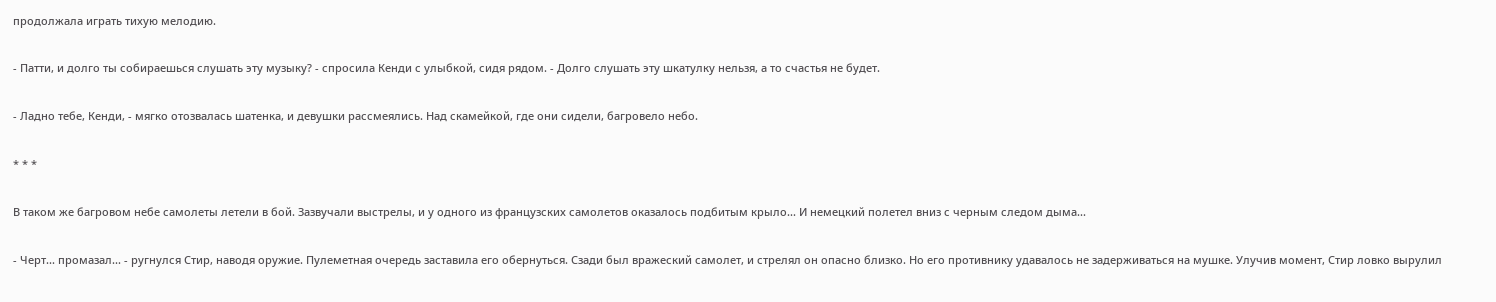продолжала играть тихую мелодию.

- Патти, и долго ты собираешься слушать эту музыку? - спросила Кенди с улыбкой, сидя рядом. - Долго слушать эту шкатулку нельзя, а то счастья не будет.

- Ладно тебе, Кенди, - мягко отозвалась шатенка, и девушки рассмеялись. Над скамейкой, где они сидели, багровело небо.

* * *

В таком же багровом небе самолеты летели в бой. Зазвучали выстрелы, и у одного из французских самолетов оказалось подбитым крыло... И немецкий полетел вниз с черным следом дыма...

- Черт... промазал... - ругнулся Стир, наводя оружие. Пулеметная очередь заставила его обернуться. Сзади был вражеский самолет, и стрелял он опасно близко. Но его противнику удавалось не задерживаться на мушке. Улучив момент, Стир ловко вырулил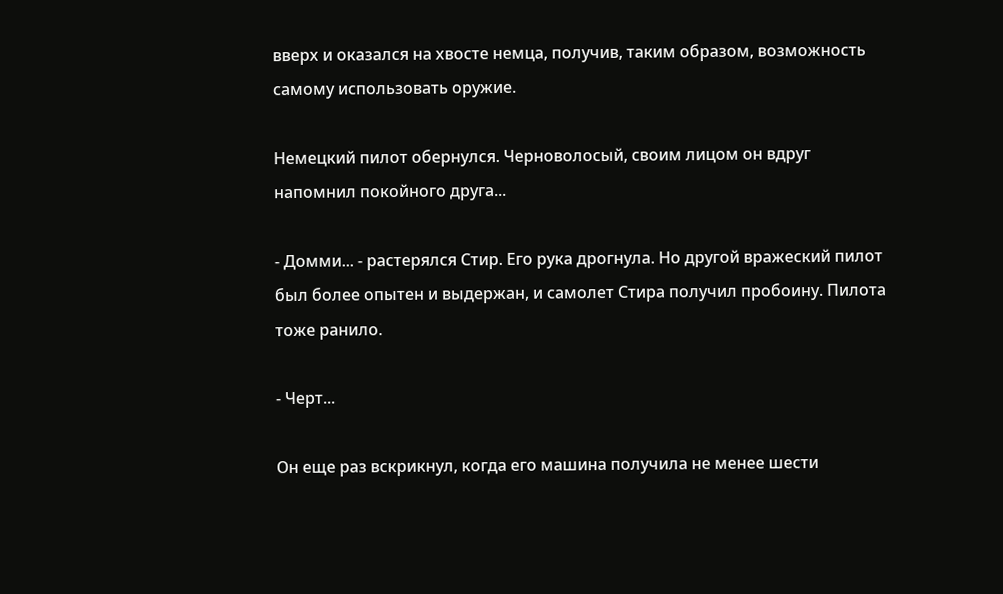вверх и оказался на хвосте немца, получив, таким образом, возможность самому использовать оружие.

Немецкий пилот обернулся. Черноволосый, своим лицом он вдруг напомнил покойного друга...

- Домми... - растерялся Стир. Его рука дрогнула. Но другой вражеский пилот был более опытен и выдержан, и самолет Стира получил пробоину. Пилота тоже ранило.

- Черт...

Он еще раз вскрикнул, когда его машина получила не менее шести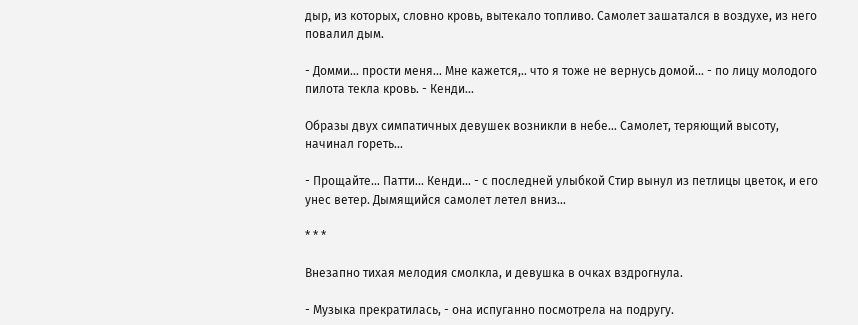дыр, из которых, словно кровь, вытекало топливо. Самолет зашатался в воздухе, из него повалил дым.

- Домми... прости меня... Мне кажется,.. что я тоже не вернусь домой... - по лицу молодого пилота текла кровь. - Кенди...

Образы двух симпатичных девушек возникли в небе... Самолет, теряющий высоту, начинал гореть...

- Прощайте... Патти... Кенди... - с последней улыбкой Стир вынул из петлицы цветок, и его унес ветер. Дымящийся самолет летел вниз...

* * *

Внезапно тихая мелодия смолкла, и девушка в очках вздрогнула.

- Музыка прекратилась, - она испуганно посмотрела на подругу.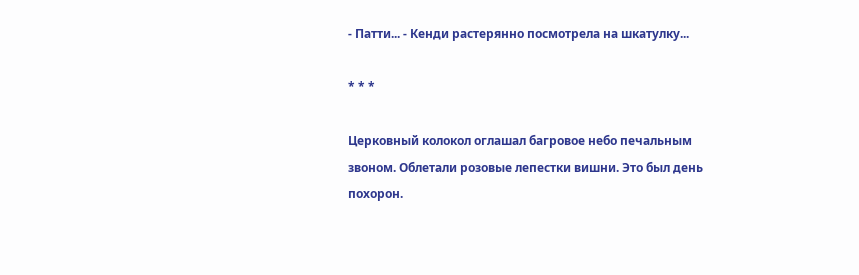- Патти... - Кенди растерянно посмотрела на шкатулку...

* * *

Церковный колокол оглашал багровое небо печальным звоном. Облетали розовые лепестки вишни. Это был день похорон.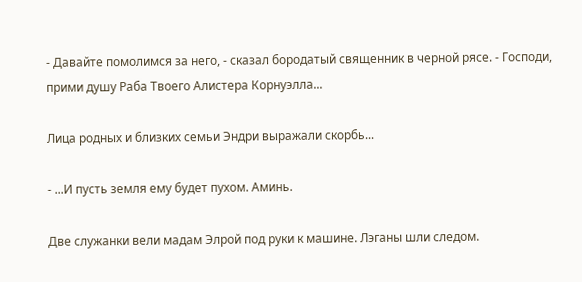- Давайте помолимся за него, - сказал бородатый священник в черной рясе. - Господи, прими душу Раба Твоего Алистера Корнуэлла...

Лица родных и близких семьи Эндри выражали скорбь...

- ...И пусть земля ему будет пухом. Аминь.

Две служанки вели мадам Элрой под руки к машине. Лэганы шли следом.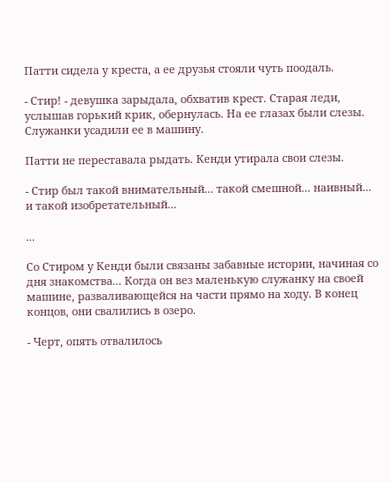Патти сидела у креста, а ее друзья стояли чуть поодаль.

- Стир! - девушка зарыдала, обхватив крест. Старая леди, услышав горький крик, обернулась. На ее глазах были слезы. Служанки усадили ее в машину.

Патти не переставала рыдать. Кенди утирала свои слезы.

- Стир был такой внимательный... такой смешной... наивный... и такой изобретательный...

...

Со Стиром у Кенди были связаны забавные истории, начиная со дня знакомства... Когда он вез маленькую служанку на своей машине, разваливающейся на части прямо на ходу. В конец концов, они свалились в озеро.

- Черт, опять отвалилось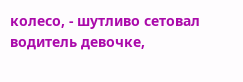колесо, - шутливо сетовал водитель девочке,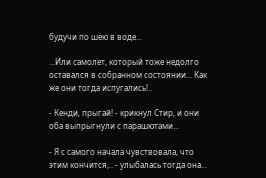будучи по шею в воде...

...Или самолет, который тоже недолго оставался в собранном состоянии... Как же они тогда испугались!..

- Кенди, прыгай! - крикнул Стир, и они оба выпрыгнули с парашютами...

- Я с самого начала чувствовала, что этим кончится,.. - улыбалась тогда она...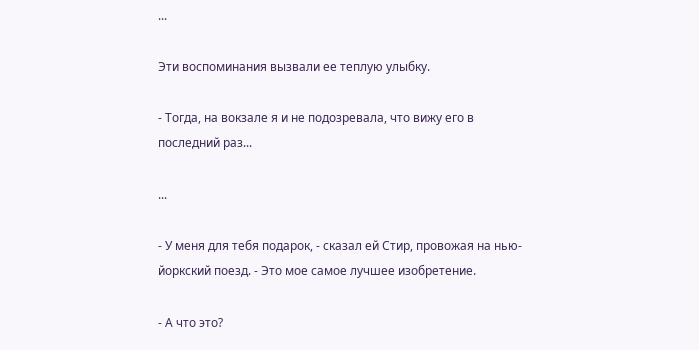...

Эти воспоминания вызвали ее теплую улыбку.

- Тогда, на вокзале я и не подозревала, что вижу его в последний раз...

...

- У меня для тебя подарок, - сказал ей Стир, провожая на нью-йоркский поезд. - Это мое самое лучшее изобретение.

- А что это?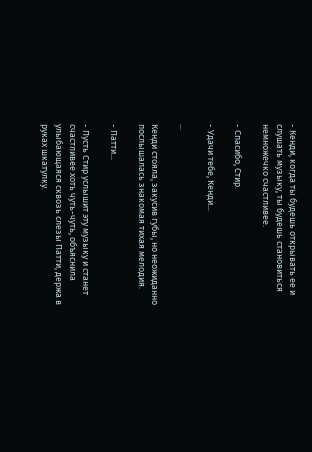- Кенди, когда ты будешь открывать ее и слушать музыку, ты будешь становиться немножечко счастливее.

- Спасибо, Стир.

- Удачи тебе, Кенди...

...

Кенди стояла, закусив губы, но неожиданно послышалась знакомая тихая мелодия.

- Патти...

- Пусть Стир услышит эту музыку и станет счастливее хоть чуть-чуть, объяснила улыбающаяся сквозь слезы Патти, держа в руках шкатулку.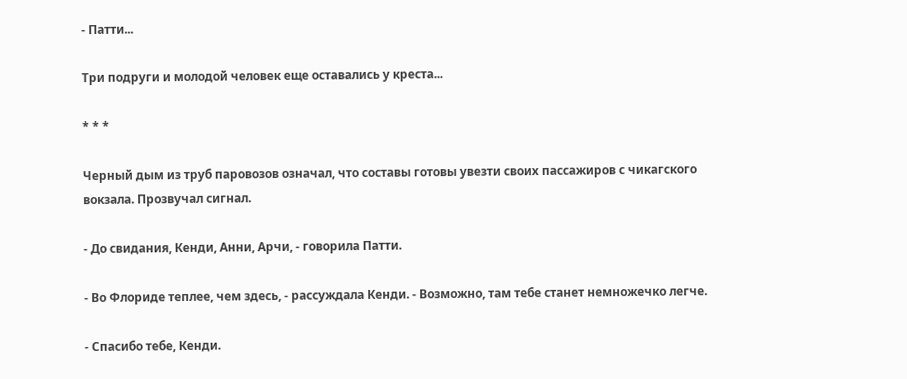- Патти...

Три подруги и молодой человек еще оставались у креста...

* * *

Черный дым из труб паровозов означал, что составы готовы увезти своих пассажиров с чикагского вокзала. Прозвучал сигнал.

- До свидания, Кенди, Анни, Арчи, - говорила Патти.

- Во Флориде теплее, чем здесь, - рассуждала Кенди. - Возможно, там тебе станет немножечко легче.

- Спасибо тебе, Кенди.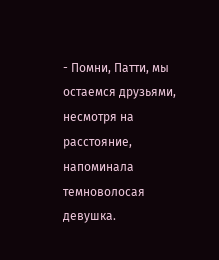- Помни, Патти, мы остаемся друзьями, несмотря на расстояние, напоминала темноволосая девушка.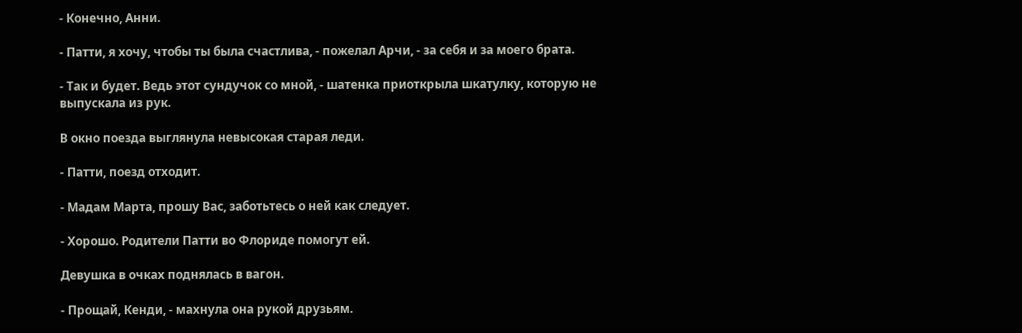- Конечно, Анни.

- Патти, я хочу, чтобы ты была счастлива, - пожелал Арчи, - за себя и за моего брата.

- Так и будет. Ведь этот сундучок со мной, - шатенка приоткрыла шкатулку, которую не выпускала из рук.

В окно поезда выглянула невысокая старая леди.

- Патти, поезд отходит.

- Мадам Марта, прошу Вас, заботьтесь о ней как следует.

- Хорошо. Родители Патти во Флориде помогут ей.

Девушка в очках поднялась в вагон.

- Прощай, Кенди, - махнула она рукой друзьям.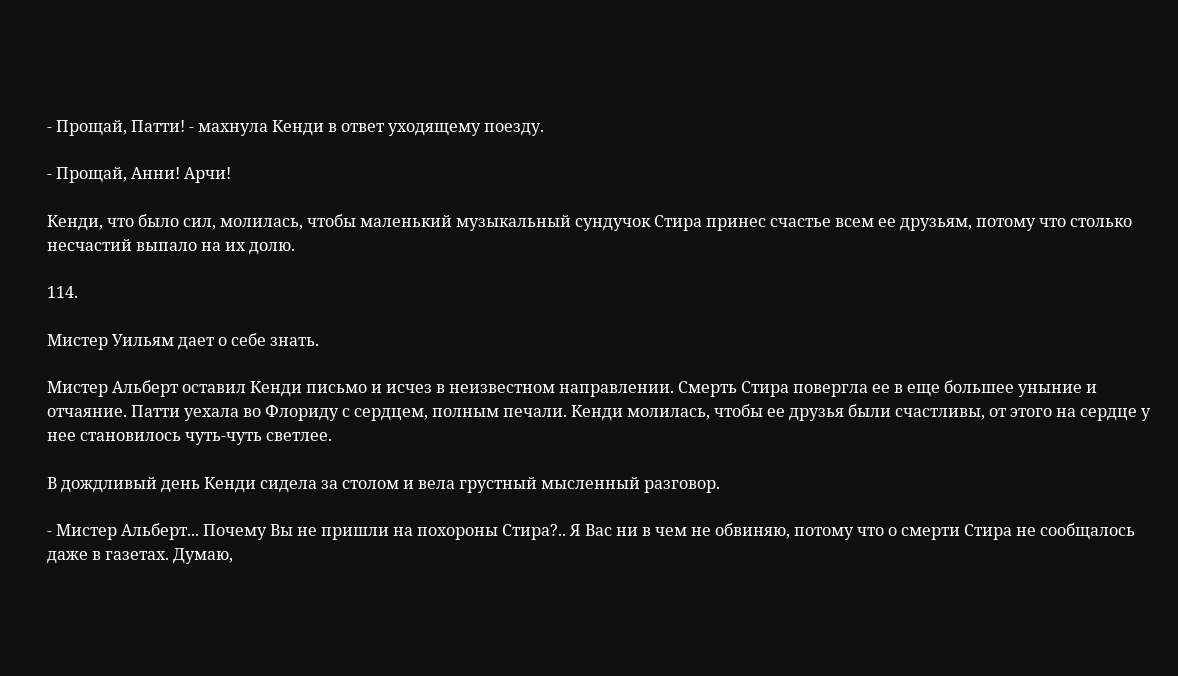- Прощай, Патти! - махнула Кенди в ответ уходящему поезду.

- Прощай, Анни! Арчи!

Кенди, что было сил, молилась, чтобы маленький музыкальный сундучок Стира принес счастье всем ее друзьям, потому что столько несчастий выпало на их долю.

114.

Мистер Уильям дает о себе знать.

Мистер Альберт оставил Кенди письмо и исчез в неизвестном направлении. Смерть Стира повергла ее в еще большее уныние и отчаяние. Патти уехала во Флориду с сердцем, полным печали. Кенди молилась, чтобы ее друзья были счастливы, от этого на сердце у нее становилось чуть-чуть светлее.

В дождливый день Кенди сидела за столом и вела грустный мысленный разговор.

- Мистер Альберт... Почему Вы не пришли на похороны Стира?.. Я Вас ни в чем не обвиняю, потому что о смерти Стира не сообщалось даже в газетах. Думаю,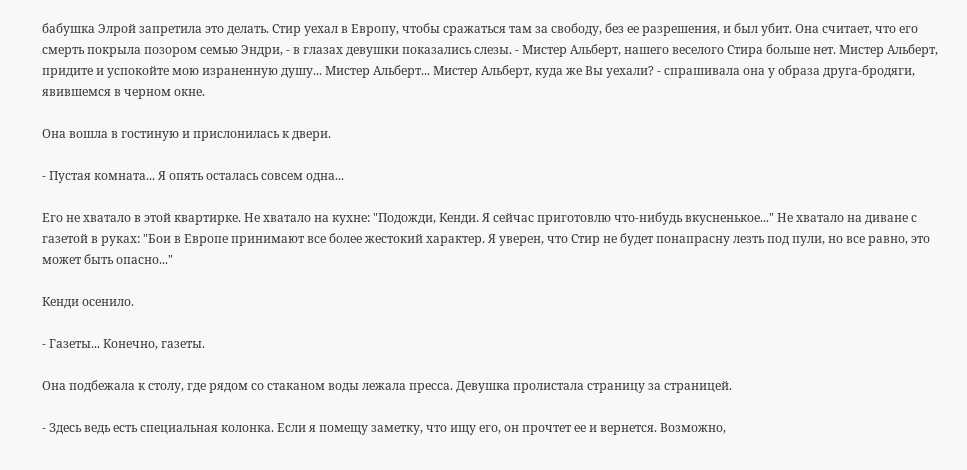бабушка Элрой запретила это делать. Стир уехал в Европу, чтобы сражаться там за свободу, без ее разрешения, и был убит. Она считает, что его смерть покрыла позором семью Эндри, - в глазах девушки показались слезы. - Мистер Альберт, нашего веселого Стира больше нет. Мистер Альберт, придите и успокойте мою израненную душу... Мистер Альберт... Мистер Альберт, куда же Вы уехали? - спрашивала она у образа друга-бродяги, явившемся в черном окне.

Она вошла в гостиную и прислонилась к двери.

- Пустая комната... Я опять осталась совсем одна...

Его не хватало в этой квартирке. Не хватало на кухне: "Подожди, Кенди. Я сейчас приготовлю что-нибудь вкусненькое..." Не хватало на диване с газетой в руках: "Бои в Европе принимают все более жестокий характер. Я уверен, что Стир не будет понапрасну лезть под пули, но все равно, это может быть опасно..."

Кенди осенило.

- Газеты... Конечно, газеты.

Она подбежала к столу, где рядом со стаканом воды лежала пресса. Девушка пролистала страницу за страницей.

- Здесь ведь есть специальная колонка. Если я помещу заметку, что ищу его, он прочтет ее и вернется. Возможно,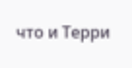что и Терри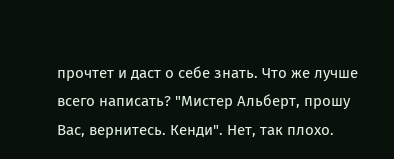прочтет и даст о себе знать. Что же лучше всего написать? "Мистер Альберт, прошу Вас, вернитесь. Кенди". Нет, так плохо.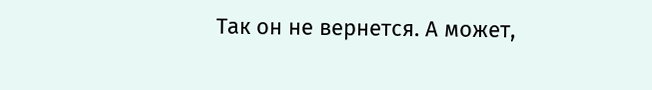Так он не вернется. А может,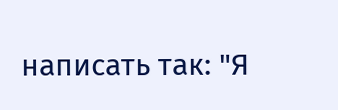написать так: "Я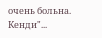очень больна. Кенди"...